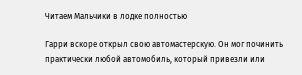Читаем Мальчики в лодке полностью

Гарри вскоре открыл свою автомастерскую. Он мог починить практически любой автомобиль, который привезли или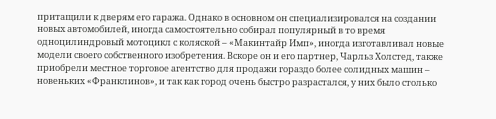притащили к дверям его гаража. Однако в основном он специализировался на создании новых автомобилей, иногда самостоятельно собирал популярный в то время одноцилиндровый мотоцикл с коляской – «Макинтайр Имп», иногда изготавливал новые модели своего собственного изобретения. Вскоре он и его партнер, Чарльз Холстед, также приобрели местное торговое агентство для продажи гораздо более солидных машин – новеньких «Франклинов», и так как город очень быстро разрастался, у них было столько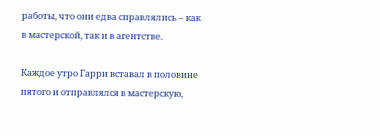работы, что они едва справлялись – как в мастерской, так и в агентстве.

Каждое утро Гарри вставал в половине пятого и отправлялся в мастерскую,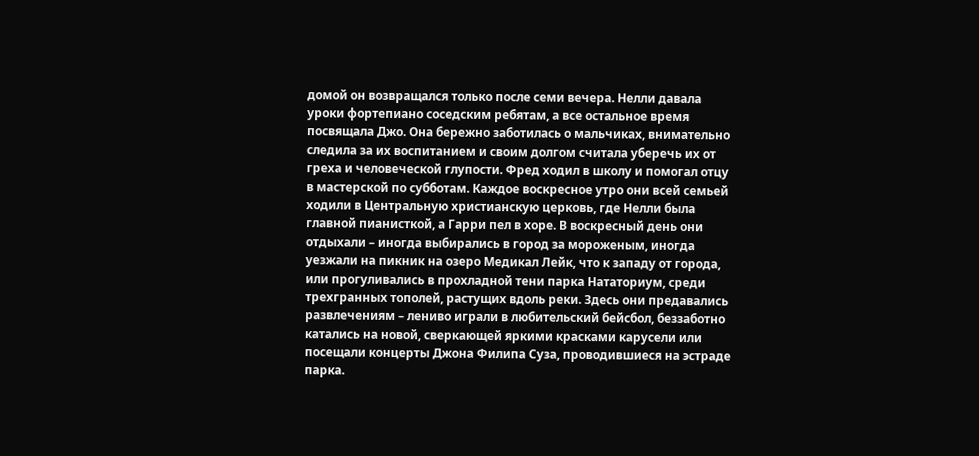домой он возвращался только после семи вечера. Нелли давала уроки фортепиано соседским ребятам, а все остальное время посвящала Джо. Она бережно заботилась о мальчиках, внимательно следила за их воспитанием и своим долгом считала уберечь их от греха и человеческой глупости. Фред ходил в школу и помогал отцу в мастерской по субботам. Каждое воскресное утро они всей семьей ходили в Центральную христианскую церковь, где Нелли была главной пианисткой, а Гарри пел в хоре. В воскресный день они отдыхали – иногда выбирались в город за мороженым, иногда уезжали на пикник на озеро Медикал Лейк, что к западу от города, или прогуливались в прохладной тени парка Нататориум, среди трехгранных тополей, растущих вдоль реки. Здесь они предавались развлечениям – лениво играли в любительский бейсбол, беззаботно катались на новой, сверкающей яркими красками карусели или посещали концерты Джона Филипа Суза, проводившиеся на эстраде парка.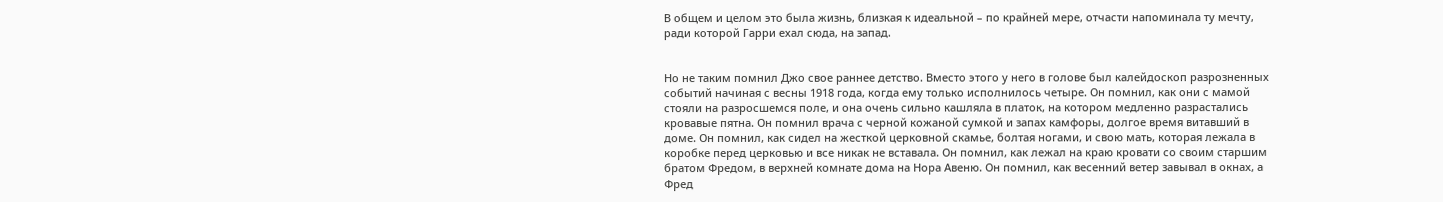В общем и целом это была жизнь, близкая к идеальной – по крайней мере, отчасти напоминала ту мечту, ради которой Гарри ехал сюда, на запад.


Но не таким помнил Джо свое раннее детство. Вместо этого у него в голове был калейдоскоп разрозненных событий начиная с весны 1918 года, когда ему только исполнилось четыре. Он помнил, как они с мамой стояли на разросшемся поле, и она очень сильно кашляла в платок, на котором медленно разрастались кровавые пятна. Он помнил врача с черной кожаной сумкой и запах камфоры, долгое время витавший в доме. Он помнил, как сидел на жесткой церковной скамье, болтая ногами, и свою мать, которая лежала в коробке перед церковью и все никак не вставала. Он помнил, как лежал на краю кровати со своим старшим братом Фредом, в верхней комнате дома на Нора Авеню. Он помнил, как весенний ветер завывал в окнах, а Фред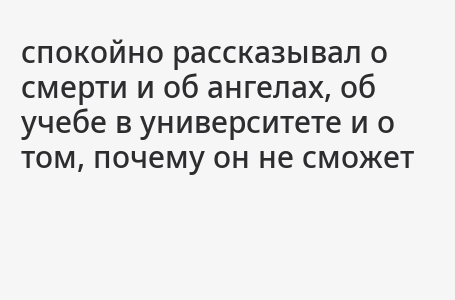спокойно рассказывал о смерти и об ангелах, об учебе в университете и о том, почему он не сможет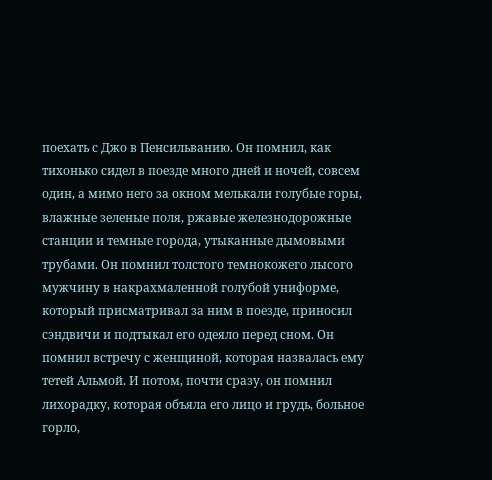поехать с Джо в Пенсильванию. Он помнил, как тихонько сидел в поезде много дней и ночей, совсем один, а мимо него за окном мелькали голубые горы, влажные зеленые поля, ржавые железнодорожные станции и темные города, утыканные дымовыми трубами. Он помнил толстого темнокожего лысого мужчину в накрахмаленной голубой униформе, который присматривал за ним в поезде, приносил сэндвичи и подтыкал его одеяло перед сном. Он помнил встречу с женщиной, которая назвалась ему тетей Альмой. И потом, почти сразу, он помнил лихорадку, которая объяла его лицо и грудь, больное горло,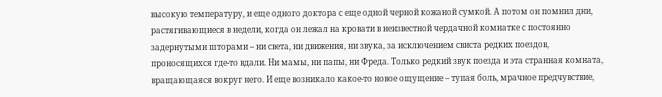высокую температуру, и еще одного доктора с еще одной черной кожаной сумкой. А потом он помнил дни, растягивающиеся в недели, когда он лежал на кровати в неизвестной чердачной комнатке с постоянно задернутыми шторами – ни света, ни движения, ни звука, за исключением свиста редких поездов, проносящихся где-то вдали. Ни мамы, ни папы, ни Фреда. Только редкий звук поезда и эта странная комната, вращающаяся вокруг него. И еще возникало какое-то новое ощущение – тупая боль, мрачное предчувствие,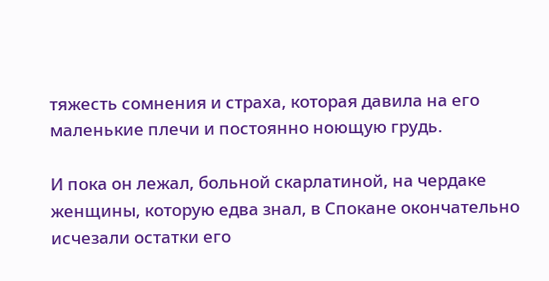тяжесть сомнения и страха, которая давила на его маленькие плечи и постоянно ноющую грудь.

И пока он лежал, больной скарлатиной, на чердаке женщины, которую едва знал, в Спокане окончательно исчезали остатки его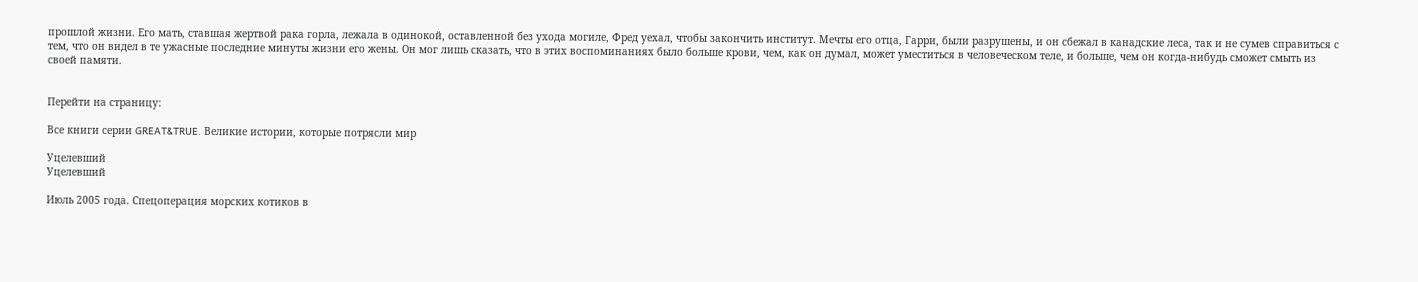прошлой жизни. Его мать, ставшая жертвой рака горла, лежала в одинокой, оставленной без ухода могиле, Фред уехал, чтобы закончить институт. Мечты его отца, Гарри, были разрушены, и он сбежал в канадские леса, так и не сумев справиться с тем, что он видел в те ужасные последние минуты жизни его жены. Он мог лишь сказать, что в этих воспоминаниях было больше крови, чем, как он думал, может уместиться в человеческом теле, и больше, чем он когда-нибудь сможет смыть из своей памяти.


Перейти на страницу:

Все книги серии GREAT&TRUE. Великие истории, которые потрясли мир

Уцелевший
Уцелевший

Июль 2005 года. Спецоперация морских котиков в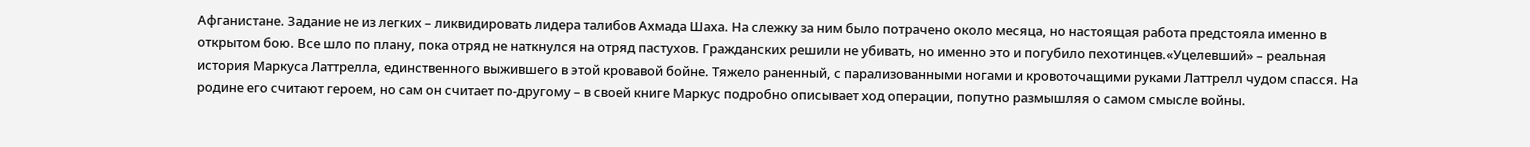Афганистане. Задание не из легких – ликвидировать лидера талибов Ахмада Шаха. На слежку за ним было потрачено около месяца, но настоящая работа предстояла именно в открытом бою. Все шло по плану, пока отряд не наткнулся на отряд пастухов. Гражданских решили не убивать, но именно это и погубило пехотинцев.«Уцелевший» – реальная история Маркуса Латтрелла, единственного выжившего в этой кровавой бойне. Тяжело раненный, с парализованными ногами и кровоточащими руками Латтрелл чудом спасся. На родине его считают героем, но сам он считает по-другому – в своей книге Маркус подробно описывает ход операции, попутно размышляя о самом смысле войны.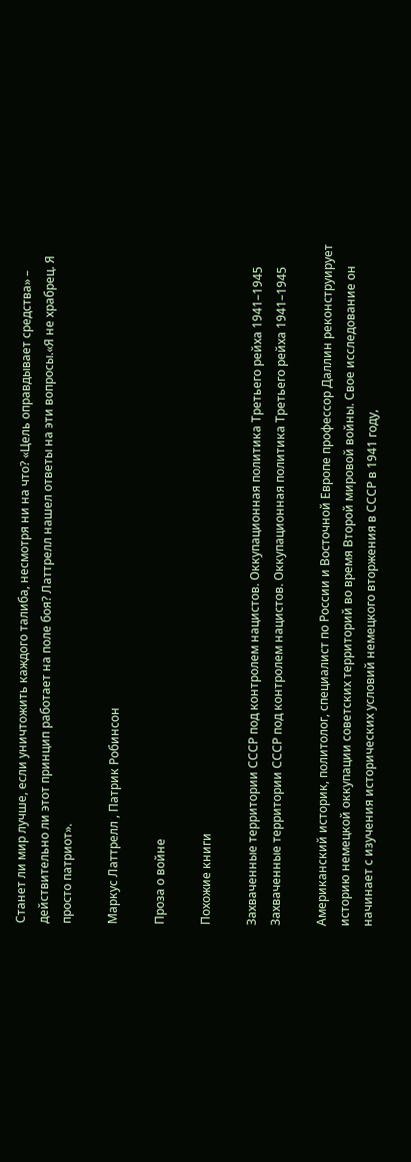Станет ли мир лучше, если уничтожить каждого талиба, несмотря ни на что? «Цель оправдывает средства» – действительно ли этот принцип работает на поле боя? Латтрелл нашел ответы на эти вопросы.«Я не храбрец. Я просто патриот».

Маркус Латтрелл , Патрик Робинсон

Проза о войне

Похожие книги

Захваченные территории СССР под контролем нацистов. Оккупационная политика Третьего рейха 1941–1945
Захваченные территории СССР под контролем нацистов. Оккупационная политика Третьего рейха 1941–1945

Американский историк, политолог, специалист по России и Восточной Европе профессор Даллин реконструирует историю немецкой оккупации советских территорий во время Второй мировой войны. Свое исследование он начинает с изучения исторических условий немецкого вторжения в СССР в 1941 году,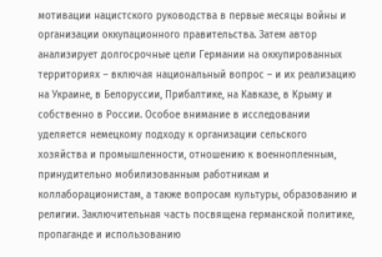мотивации нацистского руководства в первые месяцы войны и организации оккупационного правительства. Затем автор анализирует долгосрочные цели Германии на оккупированных территориях – включая национальный вопрос – и их реализацию на Украине, в Белоруссии, Прибалтике, на Кавказе, в Крыму и собственно в России. Особое внимание в исследовании уделяется немецкому подходу к организации сельского хозяйства и промышленности, отношению к военнопленным, принудительно мобилизованным работникам и коллаборационистам, а также вопросам культуры, образованию и религии. Заключительная часть посвящена германской политике, пропаганде и использованию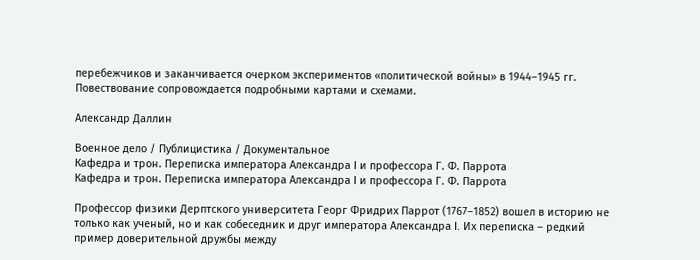перебежчиков и заканчивается очерком экспериментов «политической войны» в 1944–1945 гг. Повествование сопровождается подробными картами и схемами.

Александр Даллин

Военное дело / Публицистика / Документальное
Кафедра и трон. Переписка императора Александра I и профессора Г. Ф. Паррота
Кафедра и трон. Переписка императора Александра I и профессора Г. Ф. Паррота

Профессор физики Дерптского университета Георг Фридрих Паррот (1767–1852) вошел в историю не только как ученый, но и как собеседник и друг императора Александра I. Их переписка – редкий пример доверительной дружбы между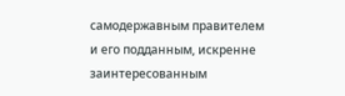самодержавным правителем и его подданным, искренне заинтересованным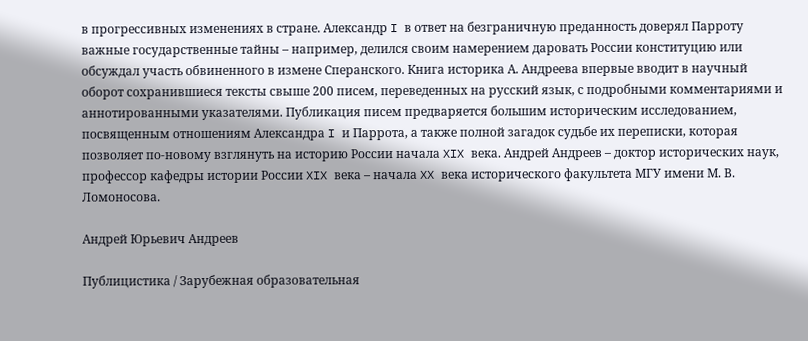в прогрессивных изменениях в стране. Александр I в ответ на безграничную преданность доверял Парроту важные государственные тайны – например, делился своим намерением даровать России конституцию или обсуждал участь обвиненного в измене Сперанского. Книга историка А. Андреева впервые вводит в научный оборот сохранившиеся тексты свыше 200 писем, переведенных на русский язык, с подробными комментариями и аннотированными указателями. Публикация писем предваряется большим историческим исследованием, посвященным отношениям Александра I и Паррота, а также полной загадок судьбе их переписки, которая позволяет по-новому взглянуть на историю России начала XIX века. Андрей Андреев – доктор исторических наук, профессор кафедры истории России XIX века – начала XX века исторического факультета МГУ имени М. В. Ломоносова.

Андрей Юрьевич Андреев

Публицистика / Зарубежная образовательная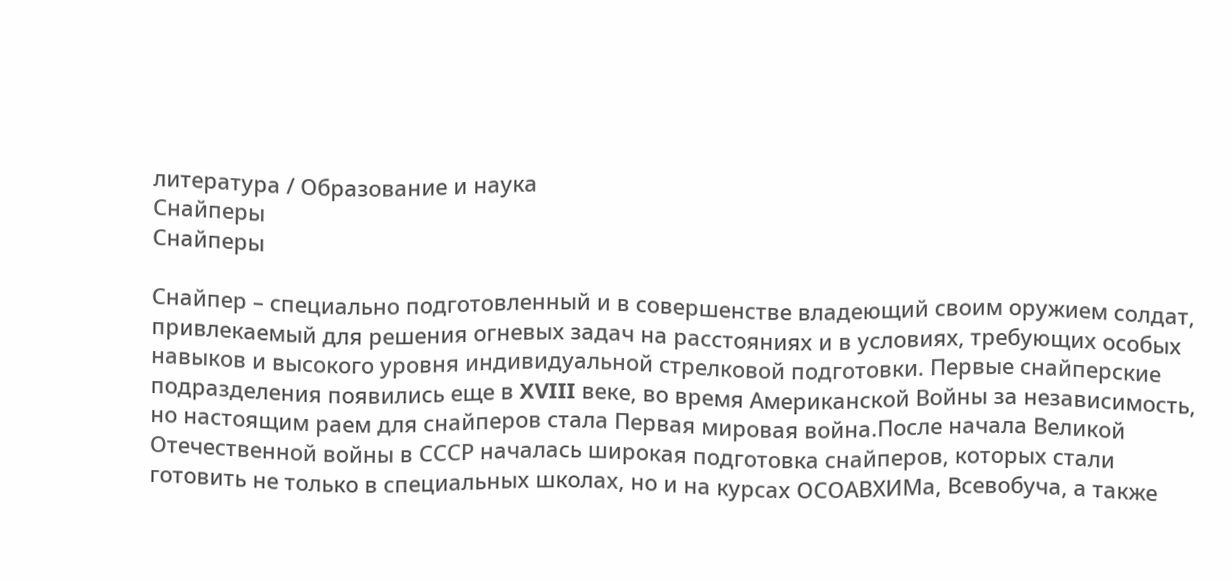литература / Образование и наука
Снайперы
Снайперы

Снайпер – специально подготовленный и в совершенстве владеющий своим оружием солдат, привлекаемый для решения огневых задач на расстояниях и в условиях, требующих особых навыков и высокого уровня индивидуальной стрелковой подготовки. Первые снайперские подразделения появились еще в XVIII веке, во время Американской Войны за независимость, но настоящим раем для снайперов стала Первая мировая война.После начала Великой Отечественной войны в СССР началась широкая подготовка снайперов, которых стали готовить не только в специальных школах, но и на курсах ОСОАВХИМа, Всевобуча, а также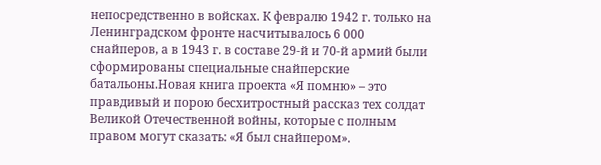непосредственно в войсках. К февралю 1942 г. только на Ленинградском фронте насчитывалось 6 000 снайперов, а в 1943 г. в составе 29-й и 70-й армий были сформированы специальные снайперские батальоны.Новая книга проекта «Я помню» – это правдивый и порою бесхитростный рассказ тех солдат Великой Отечественной войны, которые с полным правом могут сказать: «Я был снайпером».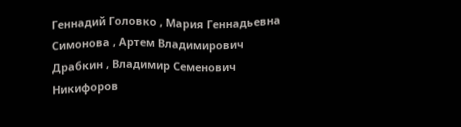Геннадий Головко , Мария Геннадьевна Симонова , Артем Владимирович Драбкин , Владимир Семенович Никифоров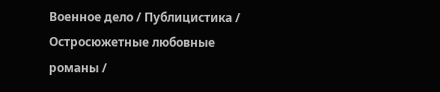Военное дело / Публицистика / Остросюжетные любовные романы /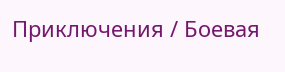Приключения / Боевая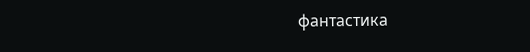фантастика